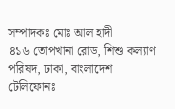সম্পাদকঃ মোঃ আল হাদী
৪১৬ তোপখানা রোড, শিশু কল্যাণ পরিষদ, ঢাকা, বাংলাদেশ
টেলিফোনঃ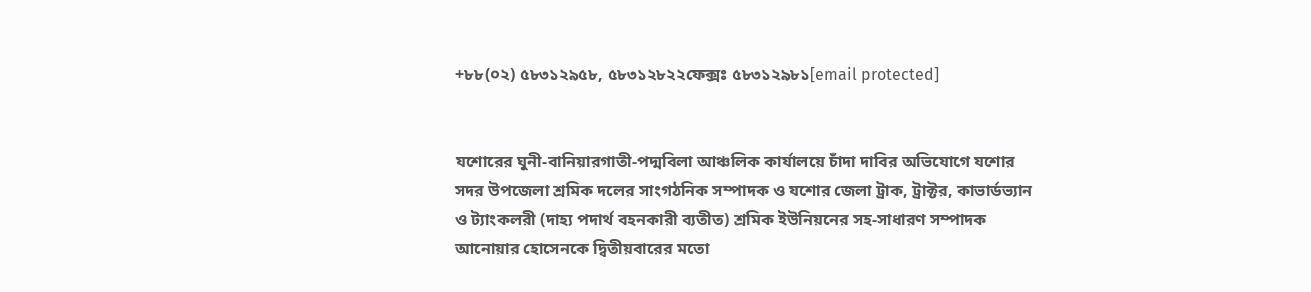+৮৮(০২) ৫৮৩১২৯৫৮, ৫৮৩১২৮২২ফেক্সঃ ৫৮৩১২৯৮১[email protected]


যশোরের ঘুনী-বানিয়ারগাতী-পদ্মবিলা আঞ্চলিক কার্যালয়ে চাঁদা দাবির অভিযোগে যশোর সদর উপজেলা শ্রমিক দলের সাংগঠনিক সম্পাদক ও যশোর জেলা ট্রাক, ট্রাক্টর, কাভার্ডভ্যান ও ট্যাংকলরী (দাহ্য পদার্থ বহনকারী ব্যতীত) শ্রমিক ইউনিয়নের সহ-সাধারণ সম্পাদক আনোয়ার হোসেনকে দ্বিতীয়বারের মতো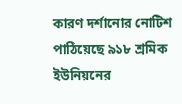কারণ দর্শানোর নোটিশ পাঠিয়েছে ৯১৮ শ্রমিক ইউনিয়নের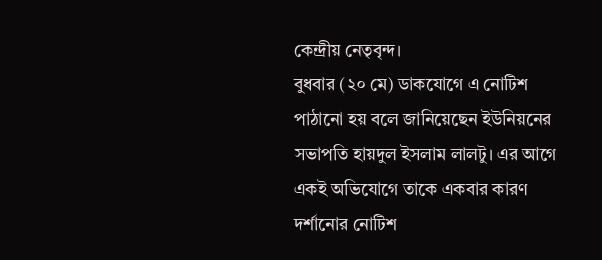কেন্দ্রীয় নেতৃবৃন্দ।
বুধবার (২০ মে) ডাকযোগে এ নোটিশ পাঠানো হয় বলে জানিয়েছেন ইউনিয়নের সভাপতি হায়দুল ইসলাম লালটু। এর আগে একই অভিযোগে তাকে একবার কারণ দর্শানোর নোটিশ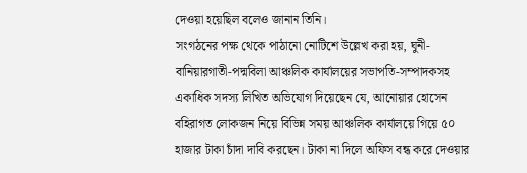দেওয়া হয়েছিল বলেও জানান তিনি।
সংগঠনের পক্ষ থেকে পাঠানো নোটিশে উল্লেখ করা হয়, ঘুনী-বানিয়ারগাতী-পদ্মবিলা আঞ্চলিক কার্যালয়ের সভাপতি-সম্পাদকসহ একাধিক সদস্য লিখিত অভিযোগ দিয়েছেন যে, আনোয়ার হোসেন বহিরাগত লোকজন নিয়ে বিভিন্ন সময় আঞ্চলিক কার্যালয়ে গিয়ে ৫০ হাজার টাকা চাঁদা দাবি করছেন। টাকা না দিলে অফিস বন্ধ করে দেওয়ার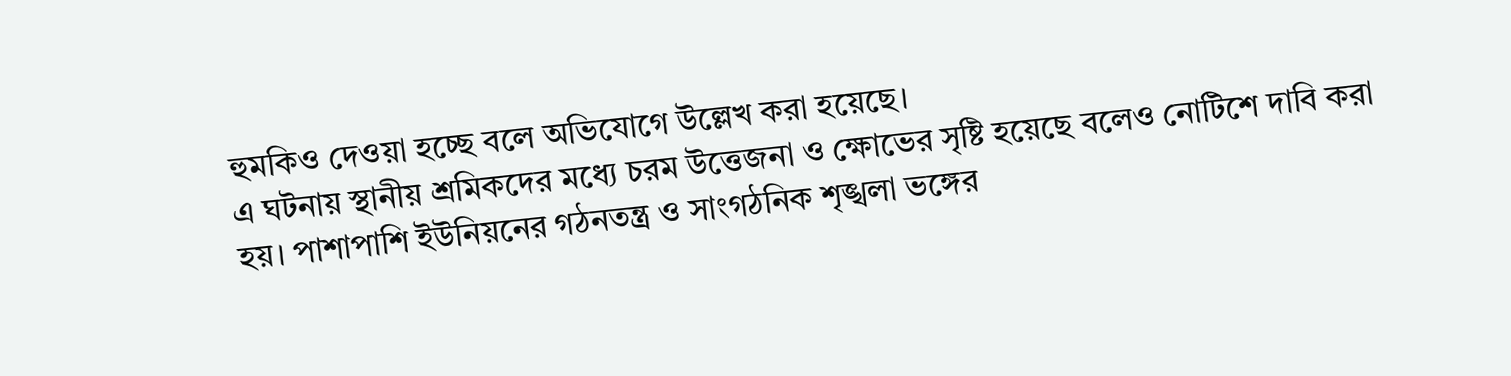হুমকিও দেওয়া হচ্ছে বলে অভিযোগে উল্লেখ করা হয়েছে।
এ ঘটনায় স্থানীয় শ্রমিকদের মধ্যে চরম উত্তেজনা ও ক্ষোভের সৃষ্টি হয়েছে বলেও নোটিশে দাবি করা হয়। পাশাপাশি ইউনিয়নের গঠনতন্ত্র ও সাংগঠনিক শৃঙ্খলা ভঙ্গের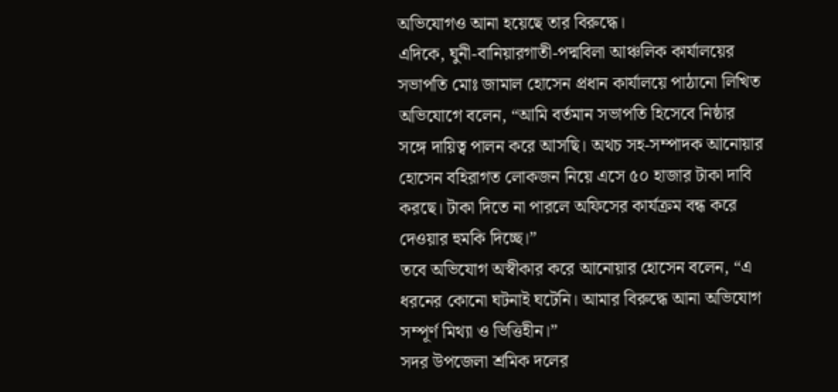অভিযোগও আনা হয়েছে তার বিরুদ্ধে।
এদিকে, ঘুনী-বানিয়ারগাতী-পদ্মবিলা আঞ্চলিক কার্যালয়ের সভাপতি মোঃ জামাল হোসেন প্রধান কার্যালয়ে পাঠানো লিখিত অভিযোগে বলেন, “আমি বর্তমান সভাপতি হিসেবে নিষ্ঠার সঙ্গে দায়িত্ব পালন করে আসছি। অথচ সহ-সম্পাদক আনোয়ার হোসেন বহিরাগত লোকজন নিয়ে এসে ৫০ হাজার টাকা দাবি করছে। টাকা দিতে না পারলে অফিসের কার্যক্রম বন্ধ করে দেওয়ার হুমকি দিচ্ছে।”
তবে অভিযোগ অস্বীকার করে আনোয়ার হোসেন বলেন, “এ ধরনের কোনো ঘটনাই ঘটেনি। আমার বিরুদ্ধে আনা অভিযোগ সম্পূর্ণ মিথ্যা ও ভিত্তিহীন।”
সদর উপজেলা শ্রমিক দলের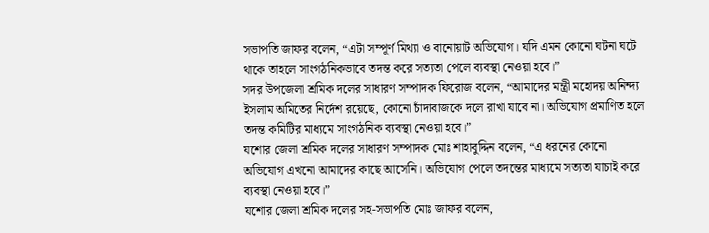সভাপতি জাফর বলেন, “এটা সম্পূর্ণ মিথ্যা ও বানোয়াট অভিযোগ। যদি এমন কোনো ঘটনা ঘটে থাকে তাহলে সাংগঠনিকভাবে তদন্ত করে সত্যতা পেলে ব্যবস্থা নেওয়া হবে।”
সদর উপজেলা শ্রমিক দলের সাধারণ সম্পাদক ফিরোজ বলেন, “আমাদের মন্ত্রী মহোদয় অনিন্দ্য ইসলাম অমিতের নির্দেশ রয়েছে, কোনো চাঁদাবাজকে দলে রাখা যাবে না। অভিযোগ প্রমাণিত হলে তদন্ত কমিটির মাধ্যমে সাংগঠনিক ব্যবস্থা নেওয়া হবে।”
যশোর জেলা শ্রমিক দলের সাধারণ সম্পাদক মোঃ শাহাবুদ্দিন বলেন, “এ ধরনের কোনো অভিযোগ এখনো আমাদের কাছে আসেনি। অভিযোগ পেলে তদন্তের মাধ্যমে সত্যতা যাচাই করে ব্যবস্থা নেওয়া হবে।”
যশোর জেলা শ্রমিক দলের সহ-সভাপতি মোঃ জাফর বলেন,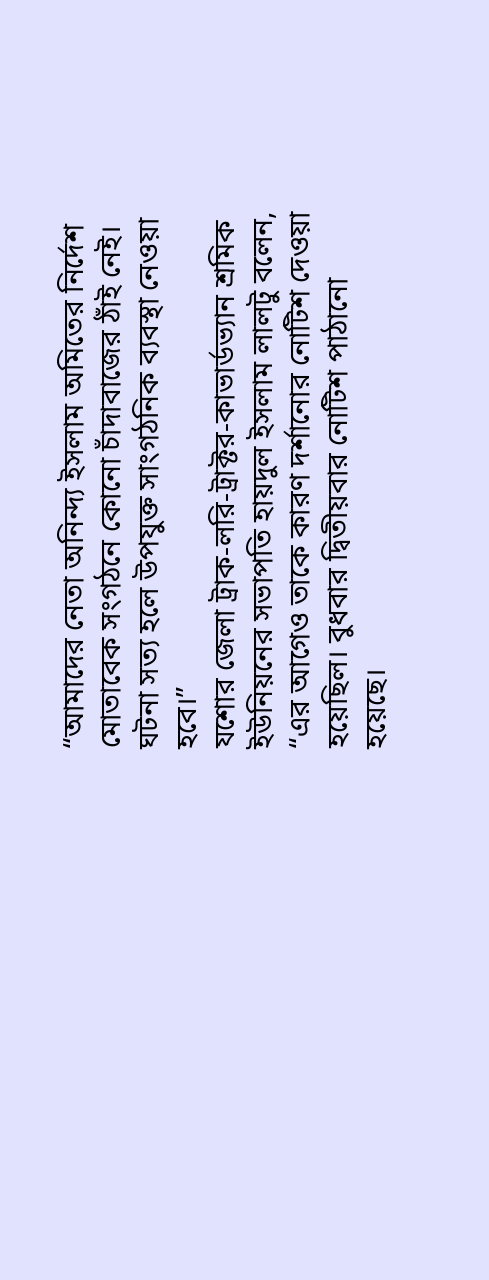“আমাদের নেতা অনিন্দ্য ইসলাম অমিতের নির্দেশ মোতাবেক সংগঠনে কোনো চাঁদাবাজের ঠাঁই নেই। ঘটনা সত্য হলে উপযুক্ত সাংগঠনিক ব্যবস্থা নেওয়া হবে।”
যশোর জেলা ট্রাক-লরি-ট্রাক্টর-কাভার্ডভ্যান শ্রমিক ইউনিয়নের সভাপতি হায়দুল ইসলাম লালটু বলেন, “এর আগেও তাকে কারণ দর্শানোর নোটিশ দেওয়া হয়েছিল। বুধবার দ্বিতীয়বার নোটিশ পাঠানো হয়েছে।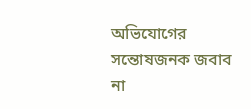অভিযোগের সন্তোষজনক জবাব না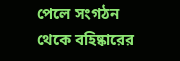পেলে সংগঠন থেকে বহিষ্কারের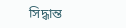সিদ্ধান্ত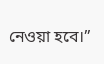নেওয়া হবে।”